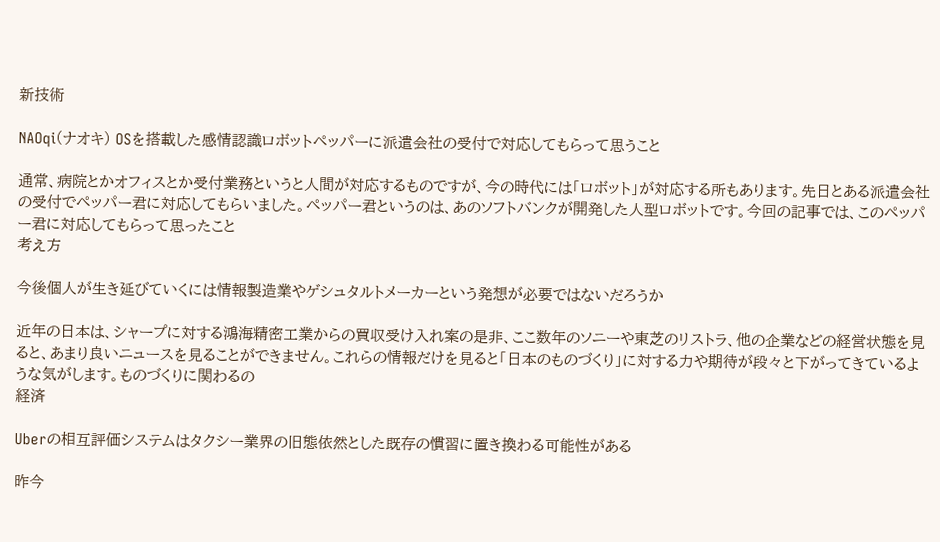新技術

NAOqi(ナオキ) OSを搭載した感情認識ロボットペッパーに派遣会社の受付で対応してもらって思うこと

通常、病院とかオフィスとか受付業務というと人間が対応するものですが、今の時代には「ロボット」が対応する所もあります。先日とある派遣会社の受付でペッパー君に対応してもらいました。ペッパー君というのは、あのソフトバンクが開発した人型ロボットです。今回の記事では、このペッパー君に対応してもらって思ったこと
考え方

今後個人が生き延びていくには情報製造業やゲシュタルトメーカーという発想が必要ではないだろうか

近年の日本は、シャープに対する鴻海精密工業からの買収受け入れ案の是非、ここ数年のソニーや東芝のリストラ、他の企業などの経営状態を見ると、あまり良いニュースを見ることができません。これらの情報だけを見ると「日本のものづくり」に対する力や期待が段々と下がってきているような気がします。ものづくりに関わるの
経済

Uberの相互評価システムはタクシー業界の旧態依然とした既存の慣習に置き換わる可能性がある

昨今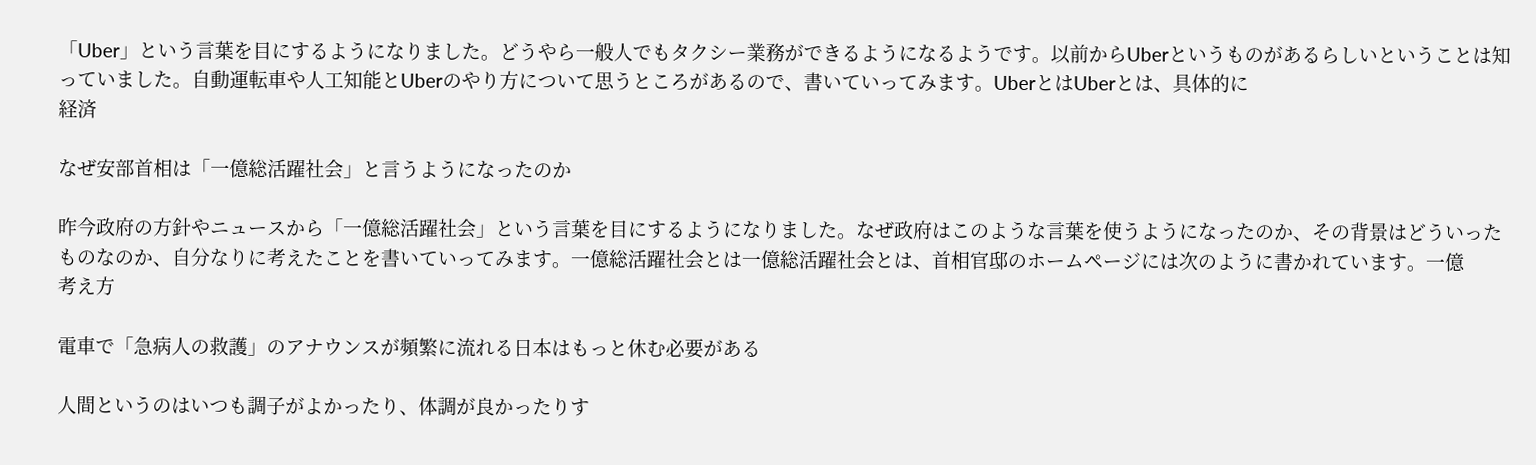「Uber」という言葉を目にするようになりました。どうやら一般人でもタクシー業務ができるようになるようです。以前からUberというものがあるらしいということは知っていました。自動運転車や人工知能とUberのやり方について思うところがあるので、書いていってみます。UberとはUberとは、具体的に
経済

なぜ安部首相は「一億総活躍社会」と言うようになったのか

昨今政府の方針やニュースから「一億総活躍社会」という言葉を目にするようになりました。なぜ政府はこのような言葉を使うようになったのか、その背景はどういったものなのか、自分なりに考えたことを書いていってみます。一億総活躍社会とは一億総活躍社会とは、首相官邸のホームページには次のように書かれています。一億
考え方

電車で「急病人の救護」のアナウンスが頻繁に流れる日本はもっと休む必要がある

人間というのはいつも調子がよかったり、体調が良かったりす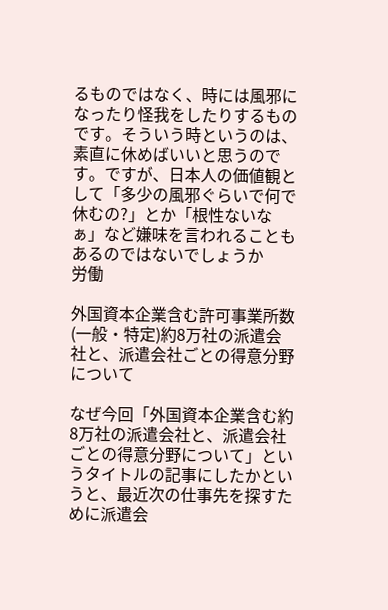るものではなく、時には風邪になったり怪我をしたりするものです。そういう時というのは、素直に休めばいいと思うのです。ですが、日本人の価値観として「多少の風邪ぐらいで何で休むの?」とか「根性ないなぁ」など嫌味を言われることもあるのではないでしょうか
労働

外国資本企業含む許可事業所数(一般・特定)約8万社の派遣会社と、派遣会社ごとの得意分野について

なぜ今回「外国資本企業含む約8万社の派遣会社と、派遣会社ごとの得意分野について」というタイトルの記事にしたかというと、最近次の仕事先を探すために派遣会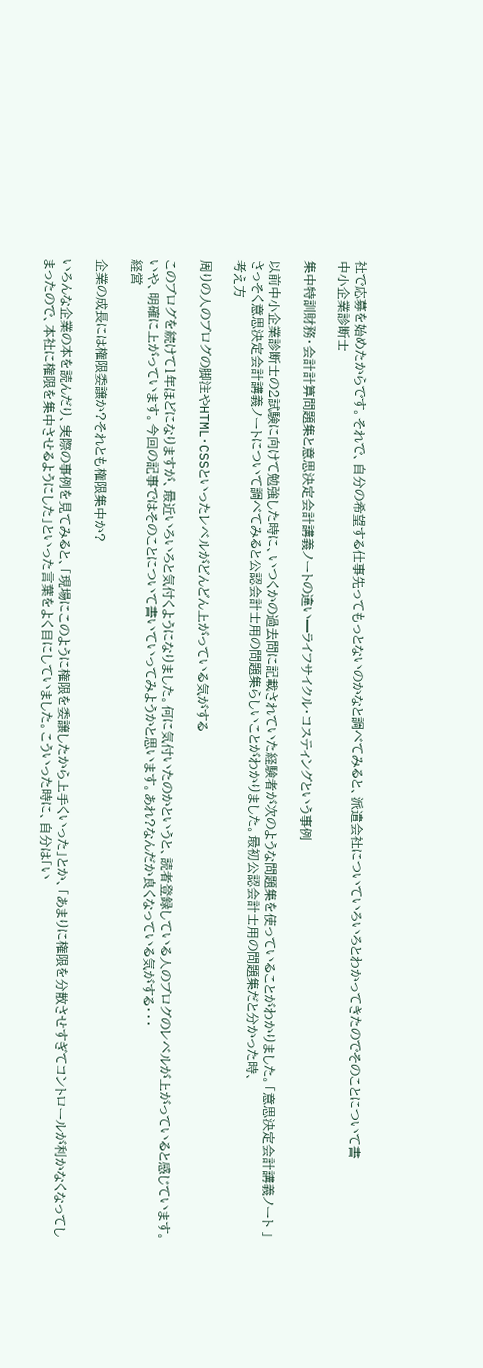社で応募を始めたからです。それで、自分の希望する仕事先ってもっとないのかなと調べてみると、派遣会社についていろいろとわかってきたのでそのことについて書
中小企業診断士

集中特訓財務・会計計算問題集と意思決定会計講義ノートの違い━ライフサイクル・コスティングという事例

以前中小企業診断士の2試験に向けて勉強した時に、いつくかの過去問に記載されていた経験者が次のような問題集を使っていることがわかりました。「意思決定会計講義ノート 」さっそく意思決定会計講義ノートについて調べてみると公認会計士用の問題集らしいことがわかりました。最初公認会計士用の問題集だと分かった時、
考え方

周りの人のブログの脚注やHTML・CSSといったレベルがどんどん上がっている気がする

このブログを続けて1年ほどになりますが、最近いろいろと気付くようになりました。何に気付いたのかというと、読者登録している人のブログのレベルが上がっていると感じています。いや、明確に上がっています。今回の記事ではそのことについて書いていってみようかと思います。あれ?なんだか良くなっている気がする・・・
経営

企業の成長には権限委譲か?それとも権限集中か?

いろんな企業の本を読んだり、実際の事例を見てみると、「現場にこのように権限を委譲したから上手くいった」とか、「あまりに権限を分散させすぎてコントロールが利かなくなってしまったので、本社に権限を集中させるようにした」といった言葉をよく目にしていました。こういった時に、自分は「い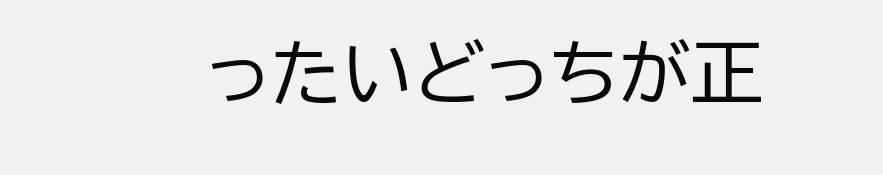ったいどっちが正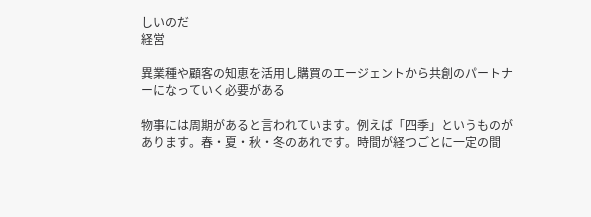しいのだ
経営

異業種や顧客の知恵を活用し購買のエージェントから共創のパートナーになっていく必要がある

物事には周期があると言われています。例えば「四季」というものがあります。春・夏・秋・冬のあれです。時間が経つごとに一定の間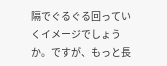隔でぐるぐる回っていくイメージでしょうか。ですが、もっと長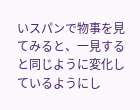いスパンで物事を見てみると、一見すると同じように変化しているようにし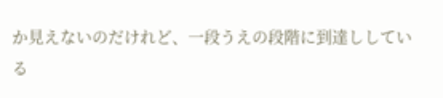か見えないのだけれど、一段うえの段階に到達ししている